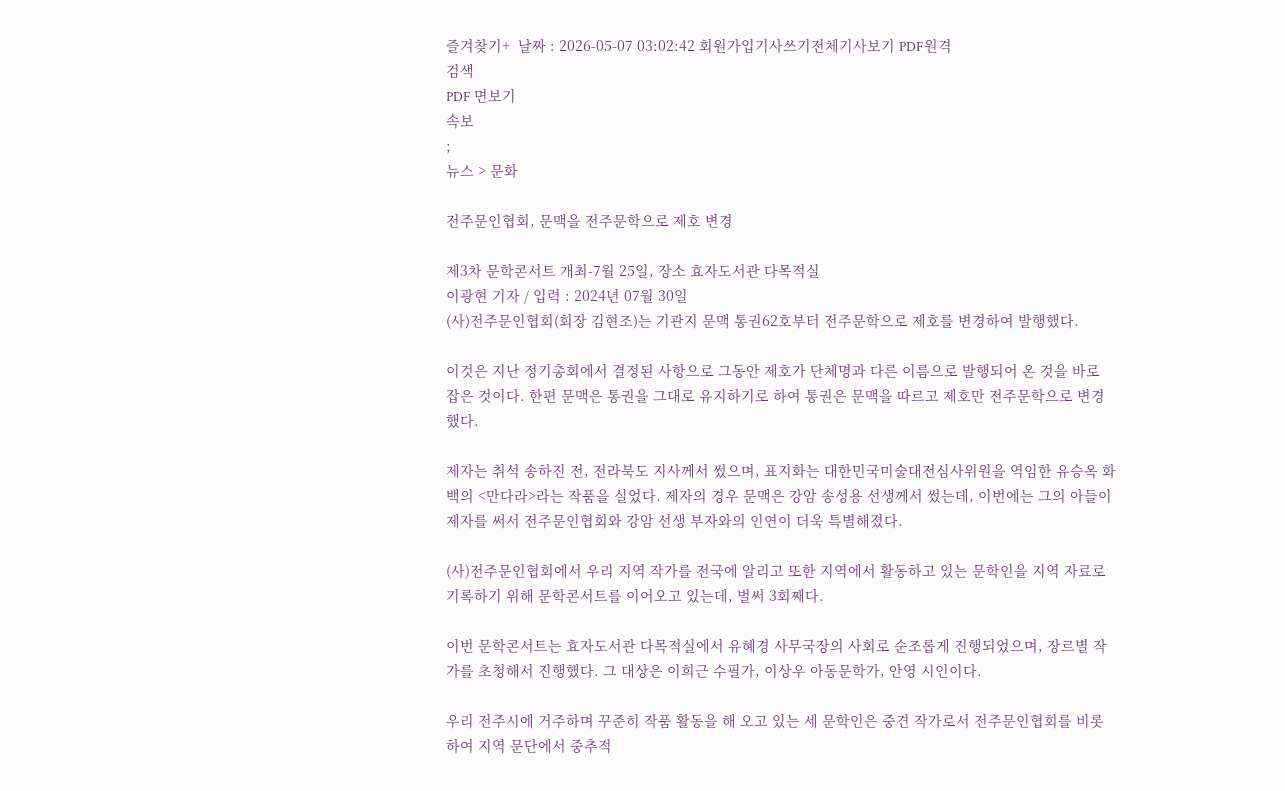즐겨찾기+  날짜 : 2026-05-07 03:02:42 회원가입기사쓰기전체기사보기 PDF원격
검색
PDF 면보기
속보
;
뉴스 > 문화

전주문인협회, 문맥을 전주문학으로 제호 변경

제3차 문학콘서트 개최-7월 25일, 장소 효자도서관 다목적실
이광현 기자 / 입력 : 2024년 07월 30일
(사)전주문인협회(회장 김현조)는 기관지 문맥 통권62호부터 전주문학으로 제호를 변경하여 발행했다.

이것은 지난 정기총회에서 결정된 사항으로 그동안 제호가 단체명과 다른 이름으로 발행되어 온 것을 바로 잡은 것이다. 한편 문맥은 통권을 그대로 유지하기로 하여 통권은 문맥을 따르고 제호만 전주문학으로 변경했다.

제자는 취석 송하진 전, 전라북도 지사께서 썼으며, 표지화는 대한민국미술대전심사위원을 역임한 유승옥 화백의 <만다라>라는 작품을 실었다. 제자의 경우 문맥은 강암 송성용 선생께서 썼는데, 이번에는 그의 아들이 제자를 써서 전주문인협회와 강암 선생 부자와의 인연이 더욱 특별해졌다.

(사)전주문인협회에서 우리 지역 작가를 전국에 알리고 또한 지역에서 활동하고 있는 문학인을 지역 자료로 기록하기 위해 문학콘서트를 이어오고 있는데, 벌써 3회째다.

이번 문학콘서트는 효자도서관 다목적실에서 유혜경 사무국장의 사회로 순조롭게 진행되었으며, 장르별 작가를 초청해서 진행했다. 그 대상은 이희근 수필가, 이상우 아동문학가, 안영 시인이다.

우리 전주시에 거주하며 꾸준히 작품 활동을 해 오고 있는 세 문학인은 중견 작가로서 전주문인협회를 비롯하여 지역 문단에서 중추적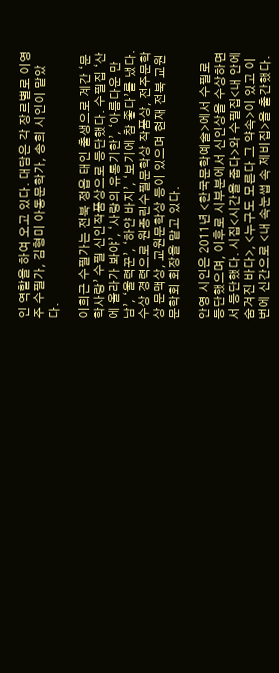인 역할을 하여 오고 있다. 대담은 각 장르별로 이영주 수필가, 김형미 아동문학가, 송희 시인이 맡았다.

이희근 수필가는 전북 정읍 태인 출생으로 계간 ‘문학사랑’ 수필 신인작품상으로 등단했다. 수필집 ‘산에 올라가 봐야’, ‘사랑의 유통기한’, ‘아름다운 만남’, ‘울력꾼’, ‘하얀 바지’, ‘보기에 참 좋다’를 냈다. 수상 경력으로 원종린수필문학상 작품상, 전주문학상 문맥상, 교원문학상 등이 있으며 현재 전북 교원문학회 회장을 맡고 있다.

안영 시인은 2011년 <한국문학예술>에서 수필로 등단했으며, 이후로 시부분에서 신인상을 수상하면서 등단했다. 시집<시간을 줍다>와 수필집<내 안에 숨겨진 바다>, <누구도 모른다 그 약속>이 있고 이번에 신간으로 <내 속눈썹 속 제비집>을 출간했다.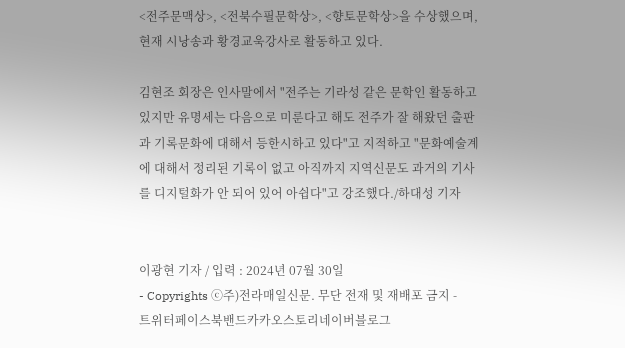<전주문맥상>, <전북수필문학상>, <향토문학상>을 수상했으며, 현재 시낭송과 황경교욱강사로 활동하고 있다.

김현조 회장은 인사말에서 "전주는 기라성 같은 문학인 활동하고 있지만 유명세는 다음으로 미룬다고 해도 전주가 잘 해왔던 출판과 기록문화에 대해서 등한시하고 있다"고 지적하고 "문화예술계에 대해서 정리된 기록이 없고 아직까지 지역신문도 과거의 기사를 디지털화가 안 되어 있어 아쉽다"고 강조했다./하대성 기자


이광현 기자 / 입력 : 2024년 07월 30일
- Copyrights ⓒ주)전라매일신문. 무단 전재 및 재배포 금지 -
트위터페이스북밴드카카오스토리네이버블로그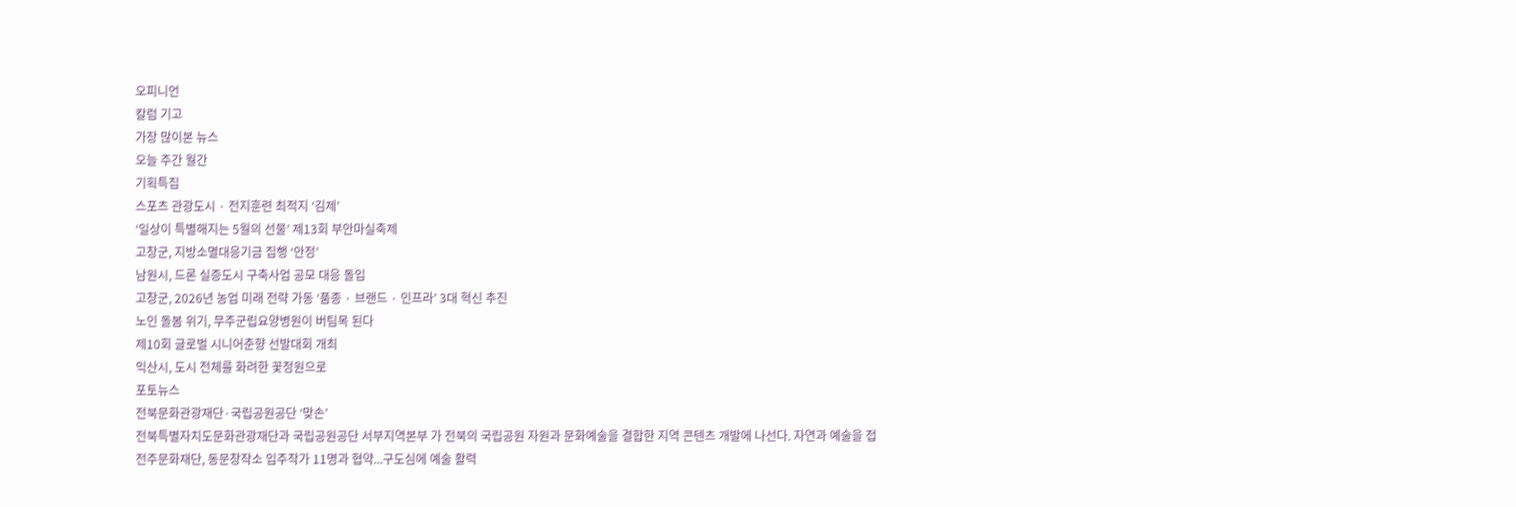오피니언
칼럼 기고
가장 많이본 뉴스
오늘 주간 월간
기획특집
스포츠 관광도시 · 전지훈련 최적지 ‘김제’
‘일상이 특별해지는 5월의 선물’ 제13회 부안마실축제
고창군, 지방소멸대응기금 집행 ‘안정’
남원시, 드론 실증도시 구축사업 공모 대응 돌입
고창군, 2026년 농업 미래 전략 가동 ‘품종 · 브랜드 · 인프라’ 3대 혁신 추진
노인 돌봄 위기, 무주군립요양병원이 버팀목 된다
제10회 글로벌 시니어춘향 선발대회 개최
익산시, 도시 전체를 화려한 꽃정원으로
포토뉴스
전북문화관광재단·국립공원공단 ‘맞손’
전북특별자치도문화관광재단과 국립공원공단 서부지역본부 가 전북의 국립공원 자원과 문화예술을 결합한 지역 콘텐츠 개발에 나선다. 자연과 예술을 접
전주문화재단, 동문창작소 입주작가 11명과 협약...구도심에 예술 활력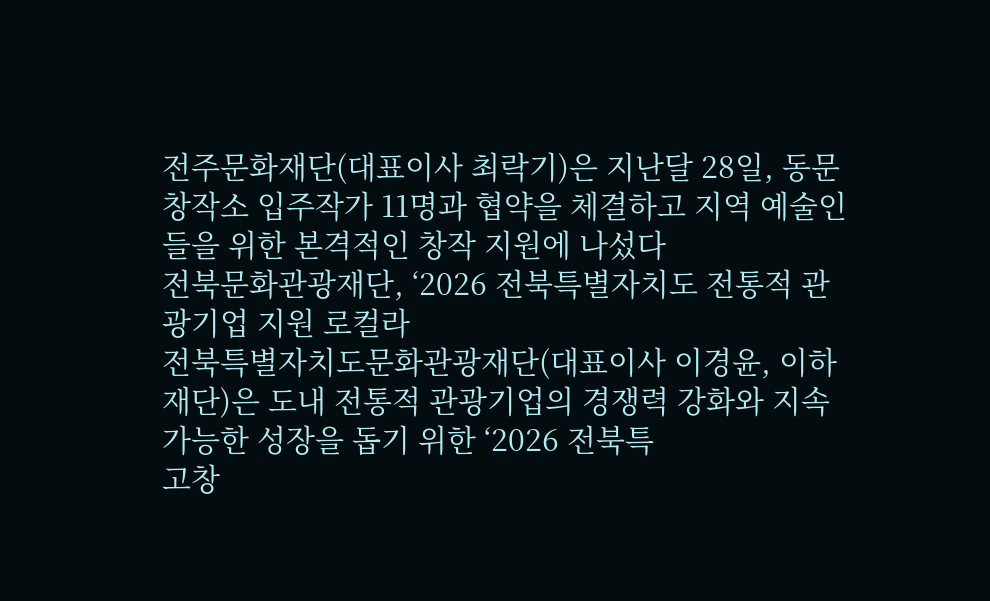전주문화재단(대표이사 최락기)은 지난달 28일, 동문창작소 입주작가 11명과 협약을 체결하고 지역 예술인들을 위한 본격적인 창작 지원에 나섰다
전북문화관광재단, ‘2026 전북특별자치도 전통적 관광기업 지원 로컬라
전북특별자치도문화관광재단(대표이사 이경윤, 이하 재단)은 도내 전통적 관광기업의 경쟁력 강화와 지속 가능한 성장을 돕기 위한 ‘2026 전북특
고창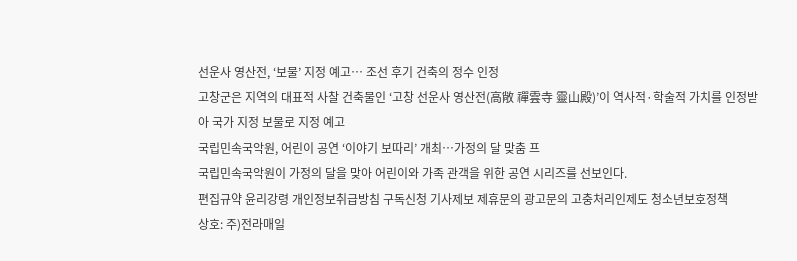선운사 영산전, ‘보물’ 지정 예고… 조선 후기 건축의 정수 인정
고창군은 지역의 대표적 사찰 건축물인 ‘고창 선운사 영산전(高敞 禪雲寺 靈山殿)’이 역사적·학술적 가치를 인정받아 국가 지정 보물로 지정 예고
국립민속국악원, 어린이 공연 ‘이야기 보따리’ 개최…가정의 달 맞춤 프
국립민속국악원이 가정의 달을 맞아 어린이와 가족 관객을 위한 공연 시리즈를 선보인다.
편집규약 윤리강령 개인정보취급방침 구독신청 기사제보 제휴문의 광고문의 고충처리인제도 청소년보호정책
상호: 주)전라매일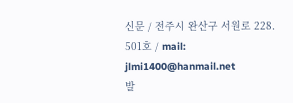신문 / 전주시 완산구 서원로 228. 501호 / mail: jlmi1400@hanmail.net
발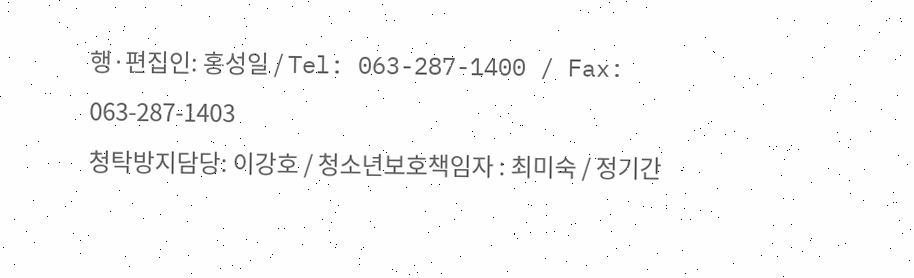행·편집인: 홍성일 / Tel: 063-287-1400 / Fax: 063-287-1403
청탁방지담당: 이강호 / 청소년보호책임자 : 최미숙 / 정기간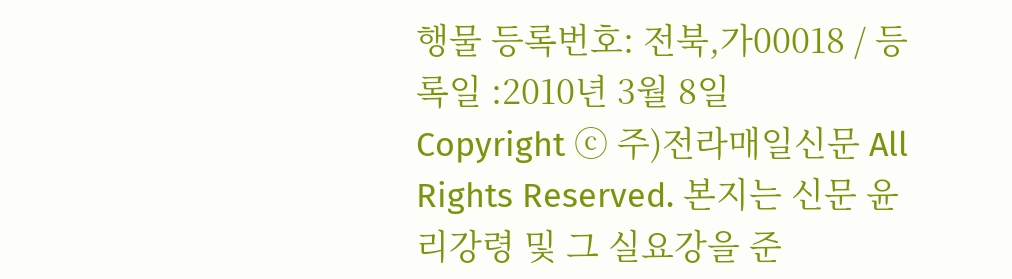행물 등록번호: 전북,가00018 / 등록일 :2010년 3월 8일
Copyright ⓒ 주)전라매일신문 All Rights Reserved. 본지는 신문 윤리강령 및 그 실요강을 준